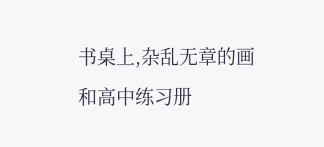书桌上,杂乱无章的画和高中练习册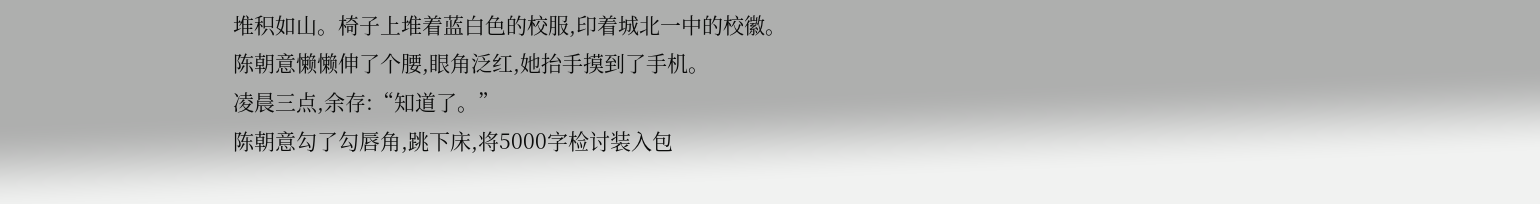堆积如山。椅子上堆着蓝白色的校服,印着城北一中的校徽。
陈朝意懒懒伸了个腰,眼角泛红,她抬手摸到了手机。
凌晨三点,余存:“知道了。”
陈朝意勾了勾唇角,跳下床,将5000字检讨装入包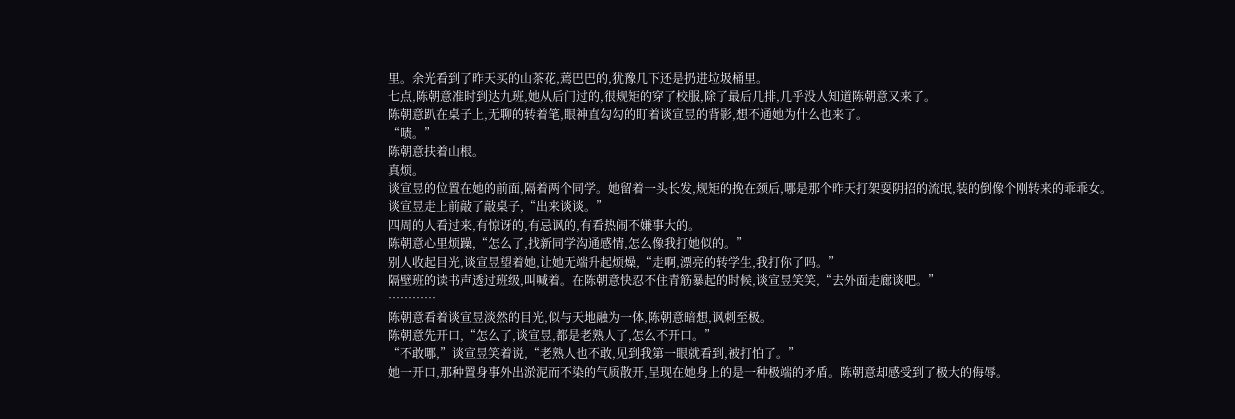里。余光看到了昨天买的山茶花,蔫巴巴的,犹豫几下还是扔进垃圾桶里。
七点,陈朝意准时到达九班,她从后门过的,很规矩的穿了校服,除了最后几排,几乎没人知道陈朝意又来了。
陈朝意趴在桌子上,无聊的转着笔,眼神直勾勾的盯着谈宣昱的背影,想不通她为什么也来了。
“啧。”
陈朝意扶着山根。
真烦。
谈宣昱的位置在她的前面,隔着两个同学。她留着一头长发,规矩的挽在颈后,哪是那个昨天打架耍阴招的流氓,装的倒像个刚转来的乖乖女。
谈宣昱走上前敲了敲桌子,“出来谈谈。”
四周的人看过来,有惊讶的,有忌讽的,有看热闹不嫌事大的。
陈朝意心里烦躁,“怎么了,找新同学沟通感情,怎么像我打她似的。”
别人收起目光,谈宣昱望着她,让她无端升起烦燥,“走啊,漂亮的转学生,我打你了吗。”
隔壁班的读书声透过班级,叫喊着。在陈朝意快忍不住青筋暴起的时候,谈宣昱笑笑,“去外面走廊谈吧。”
…………
陈朝意看着谈宣昱淡然的目光,似与天地融为一体,陈朝意暗想,讽刺至极。
陈朝意先开口,“怎么了,谈宣昱,都是老熟人了,怎么不开口。”
“不敢哪,”谈宣昱笑着说,“老熟人也不敢,见到我第一眼就看到,被打怕了。”
她一开口,那种置身事外出淤泥而不染的气质散开,呈现在她身上的是一种极端的矛盾。陈朝意却感受到了极大的侮辱。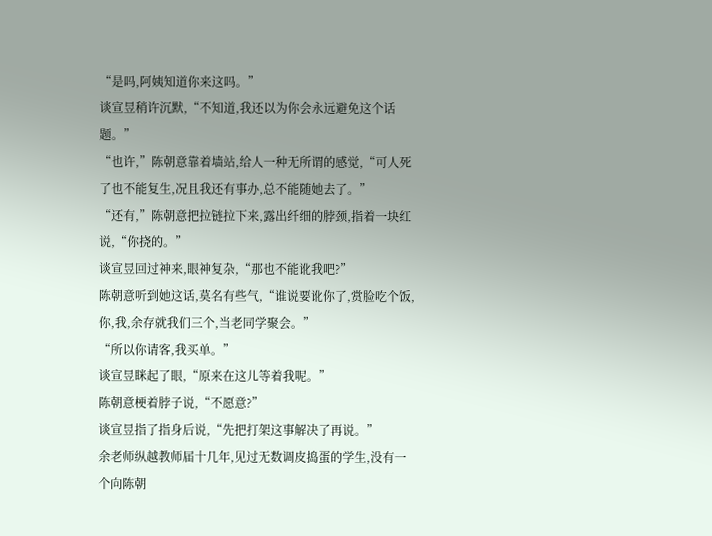“是吗,阿姨知道你来这吗。”
谈宣昱稍许沉默,“不知道,我还以为你会永远避免这个话题。”
“也许,”陈朝意靠着墙站,给人一种无所谓的感觉,“可人死了也不能复生,况且我还有事办,总不能随她去了。”
“还有,”陈朝意把拉链拉下来,露出纤细的脖颈,指着一块红说,“你挠的。”
谈宣昱回过神来,眼神复杂,“那也不能讹我吧?”
陈朝意听到她这话,莫名有些气,“谁说要讹你了,赏脸吃个饭,你,我,余存就我们三个,当老同学聚会。”
“所以你请客,我买单。”
谈宣昱眯起了眼,“原来在这儿等着我呢。”
陈朝意梗着脖子说,“不愿意?”
谈宣昱指了指身后说,“先把打架这事解决了再说。”
余老师纵越教师届十几年,见过无数调皮捣蛋的学生,没有一个向陈朝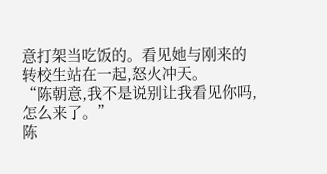意打架当吃饭的。看见她与刚来的转校生站在一起,怒火冲天。
“陈朝意,我不是说别让我看见你吗,怎么来了。”
陈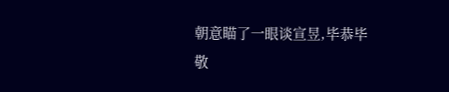朝意瞄了一眼谈宣昱,毕恭毕敬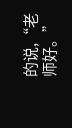的说,“老师好。”